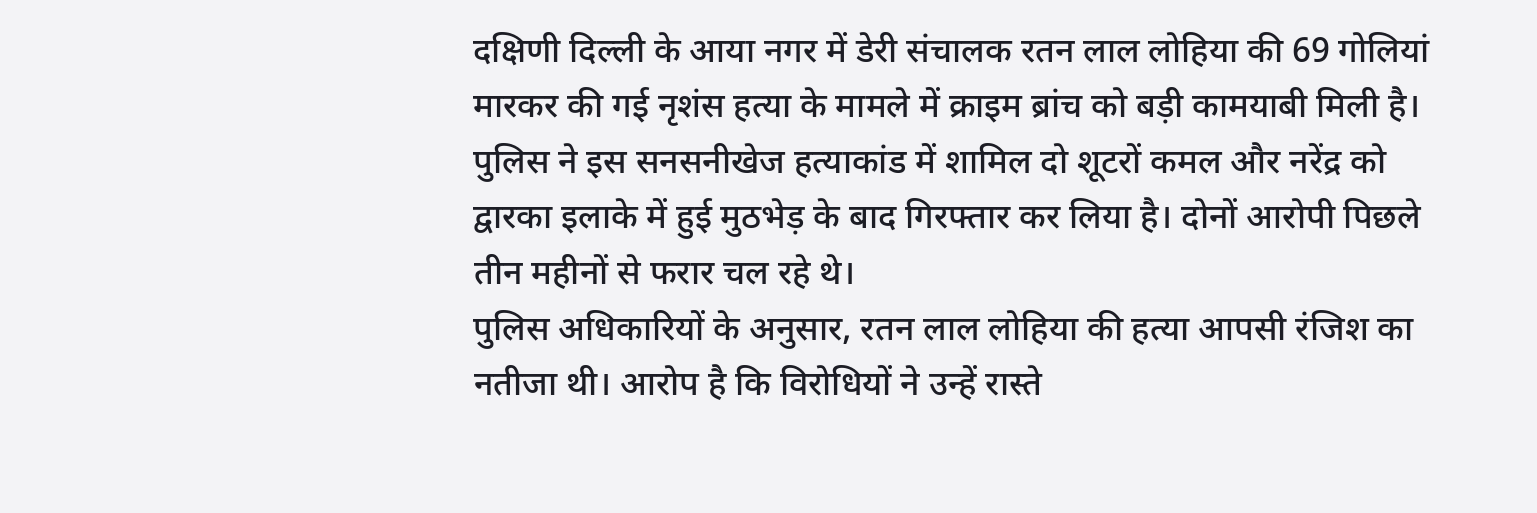दक्षिणी दिल्ली के आया नगर में डेरी संचालक रतन लाल लोहिया की 69 गोलियां मारकर की गई नृशंस हत्या के मामले में क्राइम ब्रांच को बड़ी कामयाबी मिली है। पुलिस ने इस सनसनीखेज हत्याकांड में शामिल दो शूटरों कमल और नरेंद्र को द्वारका इलाके में हुई मुठभेड़ के बाद गिरफ्तार कर लिया है। दोनों आरोपी पिछले तीन महीनों से फरार चल रहे थे।
पुलिस अधिकारियों के अनुसार, रतन लाल लोहिया की हत्या आपसी रंजिश का नतीजा थी। आरोप है कि विरोधियों ने उन्हें रास्ते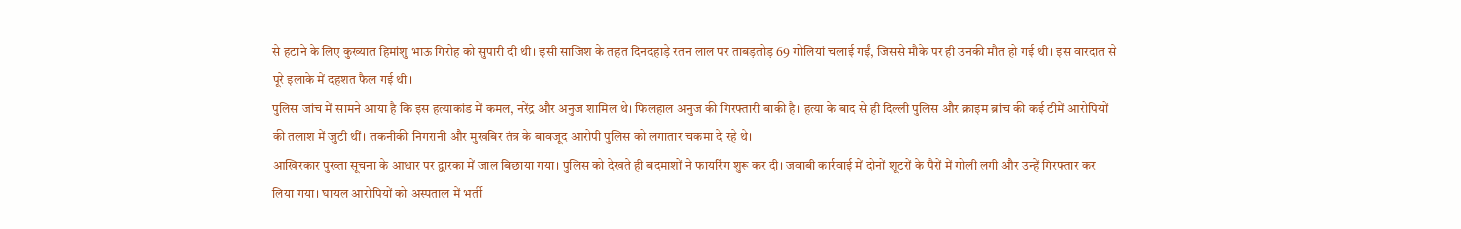से हटाने के लिए कुख्यात हिमांशु भाऊ गिरोह को सुपारी दी थी। इसी साजिश के तहत दिनदहाड़े रतन लाल पर ताबड़तोड़ 69 गोलियां चलाई गईं, जिससे मौके पर ही उनकी मौत हो गई थी। इस वारदात से पूरे इलाके में दहशत फैल गई थी।
पुलिस जांच में सामने आया है कि इस हत्याकांड में कमल, नरेंद्र और अनुज शामिल थे। फिलहाल अनुज की गिरफ्तारी बाकी है। हत्या के बाद से ही दिल्ली पुलिस और क्राइम ब्रांच की कई टीमें आरोपियों की तलाश में जुटी थीं। तकनीकी निगरानी और मुखबिर तंत्र के बावजूद आरोपी पुलिस को लगातार चकमा दे रहे थे।
आखिरकार पुख्ता सूचना के आधार पर द्वारका में जाल बिछाया गया। पुलिस को देखते ही बदमाशों ने फायरिंग शुरू कर दी। जवाबी कार्रवाई में दोनों शूटरों के पैरों में गोली लगी और उन्हें गिरफ्तार कर लिया गया। घायल आरोपियों को अस्पताल में भर्ती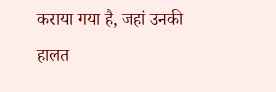कराया गया है, जहां उनकी हालत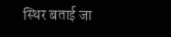स्थिर बताई जा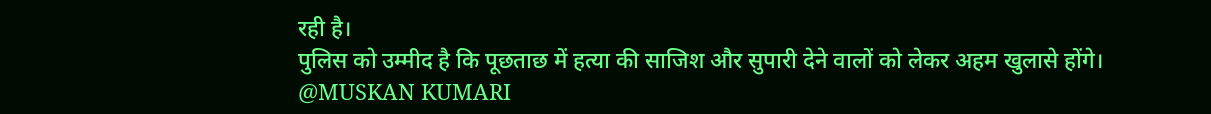रही है।
पुलिस को उम्मीद है कि पूछताछ में हत्या की साजिश और सुपारी देने वालों को लेकर अहम खुलासे होंगे।
@MUSKAN KUMARI